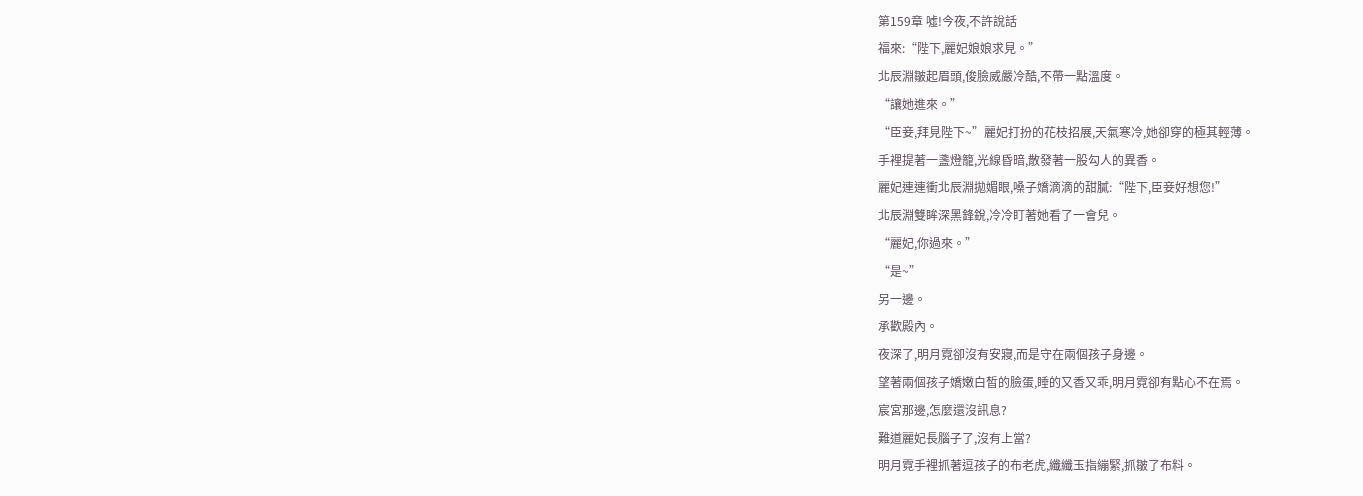第159章 噓!今夜,不許說話
福來:“陛下,麗妃娘娘求見。”
北辰淵皺起眉頭,俊臉威嚴冷酷,不帶一點溫度。
“讓她進來。”
“臣妾,拜見陛下~”麗妃打扮的花枝招展,天氣寒冷,她卻穿的極其輕薄。
手裡提著一盞燈籠,光線昏暗,散發著一股勾人的異香。
麗妃連連衝北辰淵拋媚眼,嗓子嬌滴滴的甜膩:“陛下,臣妾好想您!”
北辰淵雙眸深黑鋒銳,冷冷盯著她看了一會兒。
“麗妃,你過來。”
“是~”
另一邊。
承歡殿內。
夜深了,明月霓卻沒有安寢,而是守在兩個孩子身邊。
望著兩個孩子嬌嫩白皙的臉蛋,睡的又香又乖,明月霓卻有點心不在焉。
宸宮那邊,怎麼還沒訊息?
難道麗妃長腦子了,沒有上當?
明月霓手裡抓著逗孩子的布老虎,纖纖玉指繃緊,抓皺了布料。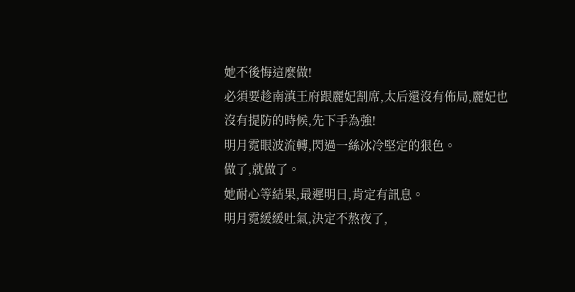她不後悔這麼做!
必須要趁南滇王府跟麗妃割席,太后還沒有佈局,麗妃也沒有提防的時候,先下手為強!
明月霓眼波流轉,閃過一絲冰冷堅定的狠色。
做了,就做了。
她耐心等結果,最遲明日,肯定有訊息。
明月霓緩緩吐氣,決定不熬夜了,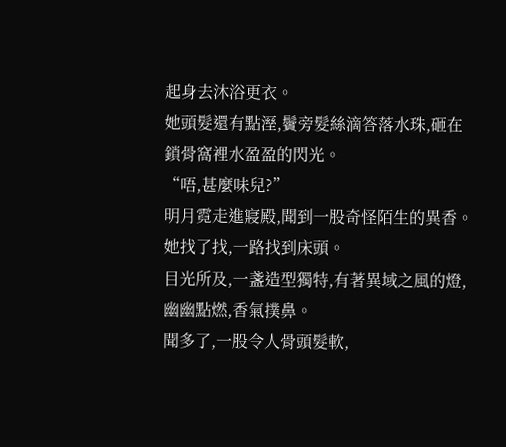起身去沐浴更衣。
她頭髮還有點溼,鬢旁髮絲滴答落水珠,砸在鎖骨窩裡水盈盈的閃光。
“唔,甚麼味兒?”
明月霓走進寢殿,聞到一股奇怪陌生的異香。
她找了找,一路找到床頭。
目光所及,一盞造型獨特,有著異域之風的燈,幽幽點燃,香氣撲鼻。
聞多了,一股令人骨頭髮軟,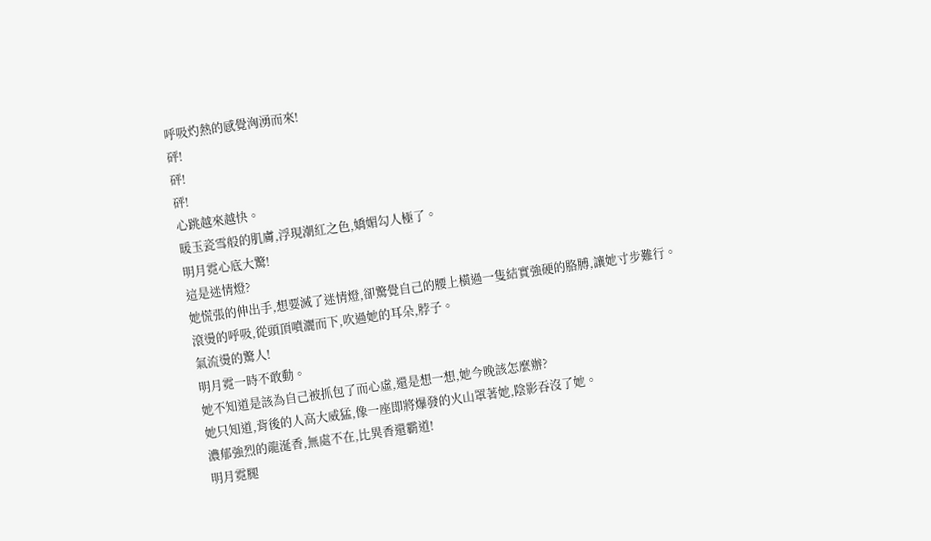呼吸灼熱的感覺洶湧而來!
砰!
砰!
砰!
心跳越來越快。
暖玉瓷雪般的肌膚,浮現潮紅之色,嬌媚勾人極了。
明月霓心底大驚!
這是迷情燈?
她慌張的伸出手,想要滅了迷情燈,卻驚覺自己的腰上橫過一隻結實強硬的胳膊,讓她寸步難行。
滾燙的呼吸,從頭頂噴灑而下,吹過她的耳朵,脖子。
氣流燙的驚人!
明月霓一時不敢動。
她不知道是該為自己被抓包了而心虛,還是想一想,她今晚該怎麼辦?
她只知道,背後的人高大威猛,像一座即將爆發的火山罩著她,陰影吞沒了她。
濃郁強烈的龍涎香,無處不在,比異香還霸道!
明月霓腿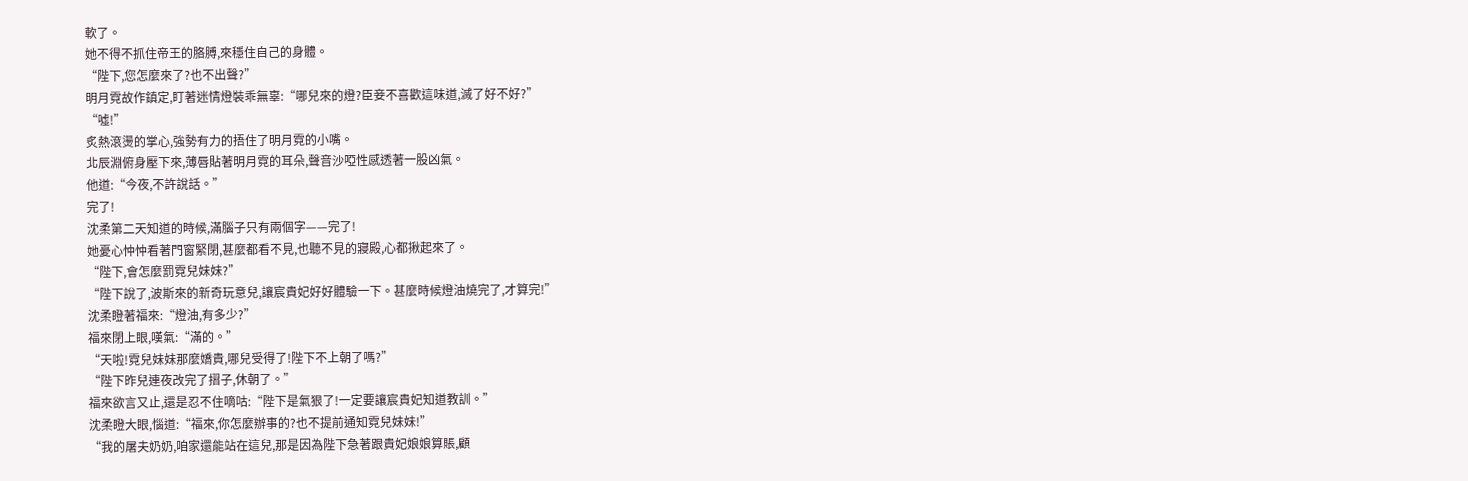軟了。
她不得不抓住帝王的胳膊,來穩住自己的身體。
“陛下,您怎麼來了?也不出聲?”
明月霓故作鎮定,盯著迷情燈裝乖無辜:“哪兒來的燈?臣妾不喜歡這味道,滅了好不好?”
“噓!”
炙熱滾燙的掌心,強勢有力的捂住了明月霓的小嘴。
北辰淵俯身壓下來,薄唇貼著明月霓的耳朵,聲音沙啞性感透著一股凶氣。
他道:“今夜,不許說話。”
完了!
沈柔第二天知道的時候,滿腦子只有兩個字——完了!
她憂心忡忡看著門窗緊閉,甚麼都看不見,也聽不見的寢殿,心都揪起來了。
“陛下,會怎麼罰霓兒妹妹?”
“陛下說了,波斯來的新奇玩意兒,讓宸貴妃好好體驗一下。甚麼時候燈油燒完了,才算完!”
沈柔瞪著福來:“燈油,有多少?”
福來閉上眼,嘆氣:“滿的。”
“天啦!霓兒妹妹那麼嬌貴,哪兒受得了!陛下不上朝了嗎?”
“陛下昨兒連夜改完了摺子,休朝了。”
福來欲言又止,還是忍不住嘀咕:“陛下是氣狠了!一定要讓宸貴妃知道教訓。”
沈柔瞪大眼,惱道:“福來,你怎麼辦事的?也不提前通知霓兒妹妹!”
“我的屠夫奶奶,咱家還能站在這兒,那是因為陛下急著跟貴妃娘娘算賬,顧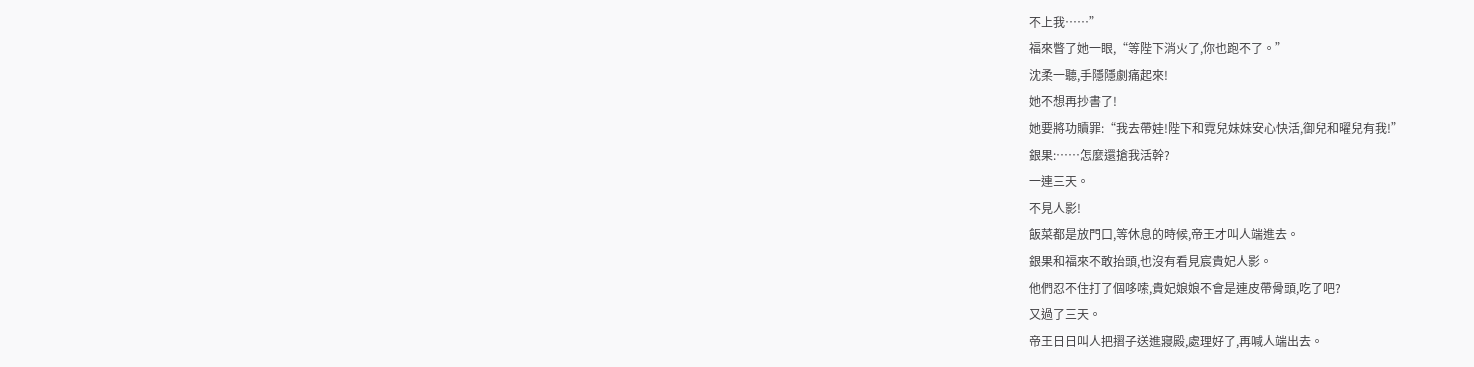不上我……”
福來瞥了她一眼,“等陛下消火了,你也跑不了。”
沈柔一聽,手隱隱劇痛起來!
她不想再抄書了!
她要將功贖罪:“我去帶娃!陛下和霓兒妹妹安心快活,御兒和曜兒有我!”
銀果:……怎麼還搶我活幹?
一連三天。
不見人影!
飯菜都是放門口,等休息的時候,帝王才叫人端進去。
銀果和福來不敢抬頭,也沒有看見宸貴妃人影。
他們忍不住打了個哆嗦,貴妃娘娘不會是連皮帶骨頭,吃了吧?
又過了三天。
帝王日日叫人把摺子送進寢殿,處理好了,再喊人端出去。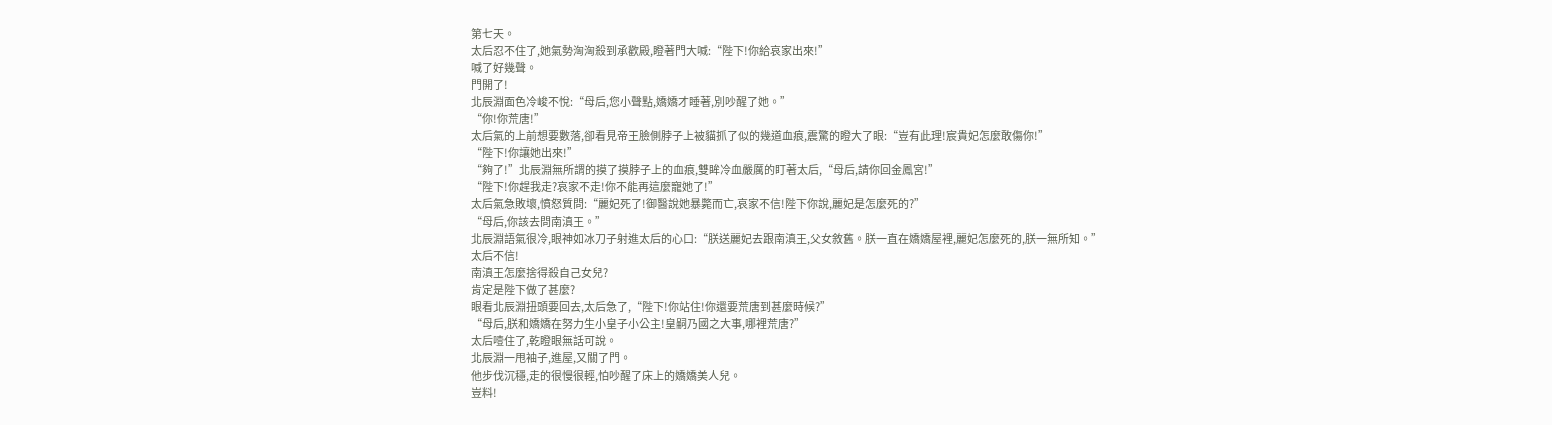第七天。
太后忍不住了,她氣勢洶洶殺到承歡殿,瞪著門大喊:“陛下!你給哀家出來!”
喊了好幾聲。
門開了!
北辰淵面色冷峻不悅:“母后,您小聲點,嬌嬌才睡著,別吵醒了她。”
“你!你荒唐!”
太后氣的上前想要數落,卻看見帝王臉側脖子上被貓抓了似的幾道血痕,震驚的瞪大了眼:“豈有此理!宸貴妃怎麼敢傷你!”
“陛下!你讓她出來!”
“夠了!”北辰淵無所謂的摸了摸脖子上的血痕,雙眸冷血嚴厲的盯著太后,“母后,請你回金鳳宮!”
“陛下!你趕我走?哀家不走!你不能再這麼寵她了!”
太后氣急敗壞,憤怒質問:“麗妃死了!御醫說她暴斃而亡,哀家不信!陛下你說,麗妃是怎麼死的?”
“母后,你該去問南滇王。”
北辰淵語氣很冷,眼神如冰刀子射進太后的心口:“朕送麗妃去跟南滇王,父女敘舊。朕一直在嬌嬌屋裡,麗妃怎麼死的,朕一無所知。”
太后不信!
南滇王怎麼捨得殺自己女兒?
肯定是陛下做了甚麼?
眼看北辰淵扭頭要回去,太后急了,“陛下!你站住!你還要荒唐到甚麼時候?”
“母后,朕和嬌嬌在努力生小皇子小公主!皇嗣乃國之大事,哪裡荒唐?”
太后噎住了,乾瞪眼無話可說。
北辰淵一甩袖子,進屋,又關了門。
他步伐沉穩,走的很慢很輕,怕吵醒了床上的嬌嬌美人兒。
豈料!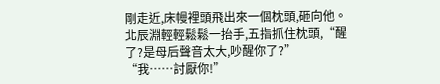剛走近,床幔裡頭飛出來一個枕頭,砸向他。
北辰淵輕輕鬆鬆一抬手,五指抓住枕頭,“醒了?是母后聲音太大,吵醒你了?”
“我……討厭你!”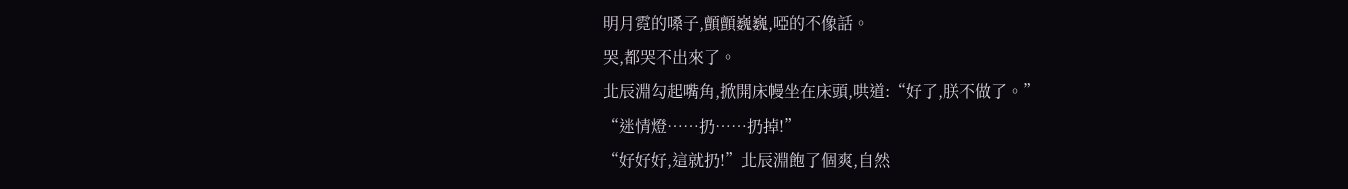明月霓的嗓子,顫顫巍巍,啞的不像話。
哭,都哭不出來了。
北辰淵勾起嘴角,掀開床幔坐在床頭,哄道:“好了,朕不做了。”
“迷情燈……扔……扔掉!”
“好好好,這就扔!”北辰淵飽了個爽,自然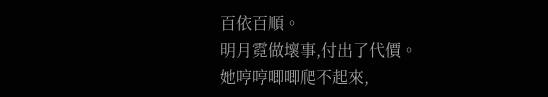百依百順。
明月霓做壞事,付出了代價。
她哼哼唧唧爬不起來,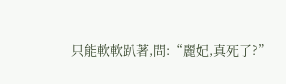只能軟軟趴著,問:“麗妃,真死了?”